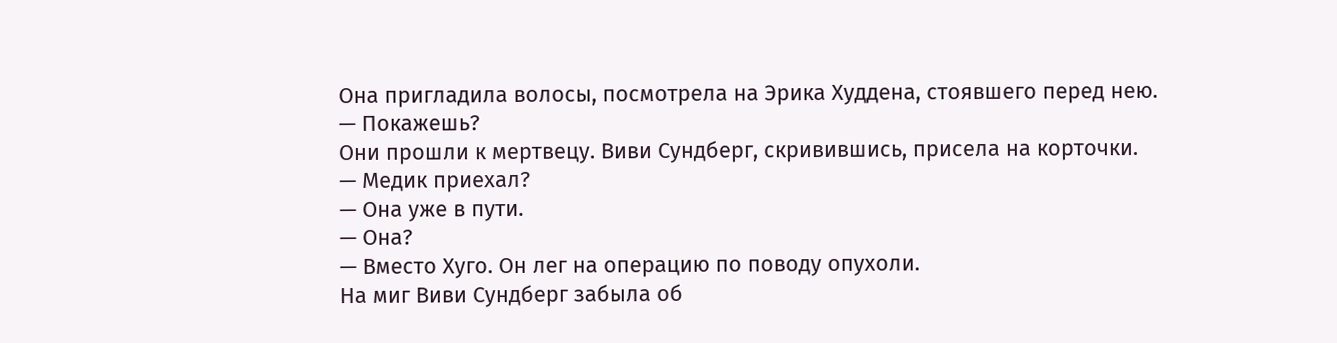Она пригладила волосы, посмотрела на Эрика Худдена, стоявшего перед нею.
— Покажешь?
Они прошли к мертвецу. Виви Сундберг, скривившись, присела на корточки.
— Медик приехал?
— Она уже в пути.
— Она?
— Вместо Хуго. Он лег на операцию по поводу опухоли.
На миг Виви Сундберг забыла об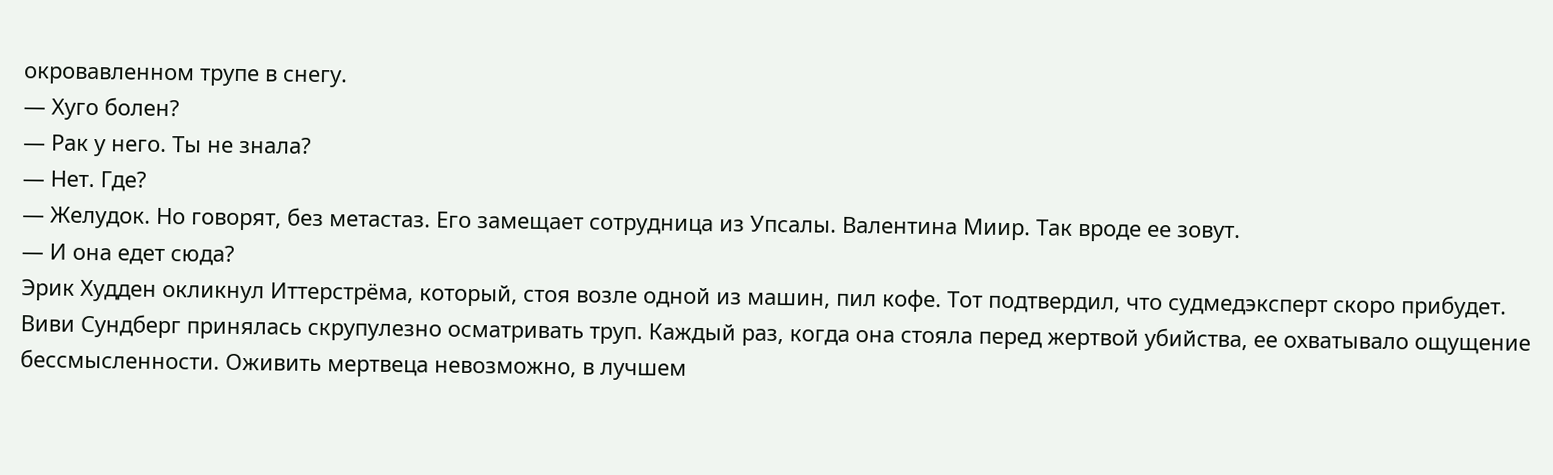окровавленном трупе в снегу.
— Хуго болен?
— Рак у него. Ты не знала?
— Нет. Где?
— Желудок. Но говорят, без метастаз. Его замещает сотрудница из Упсалы. Валентина Миир. Так вроде ее зовут.
— И она едет сюда?
Эрик Худден окликнул Иттерстрёма, который, стоя возле одной из машин, пил кофе. Тот подтвердил, что судмедэксперт скоро прибудет.
Виви Сундберг принялась скрупулезно осматривать труп. Каждый раз, когда она стояла перед жертвой убийства, ее охватывало ощущение бессмысленности. Оживить мертвеца невозможно, в лучшем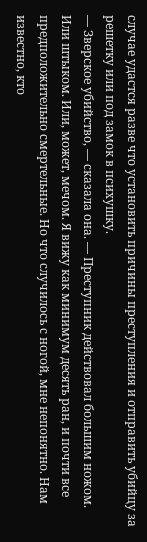случае удастся разве что установить причины преступления и отправить убийцу за решетку или под замок в психушку.
— Зверское убийство, — сказала она. — Преступник действовал большим ножом. Или штыком. Или, может, мечом. Я вижу как минимум десять ран, и почти все предположительно смертельные. Но что случилось с ногой, мне непонятно. Нам известно, кто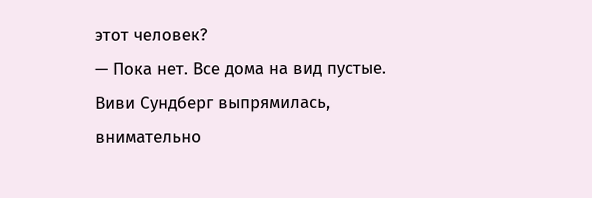этот человек?
— Пока нет. Все дома на вид пустые.
Виви Сундберг выпрямилась, внимательно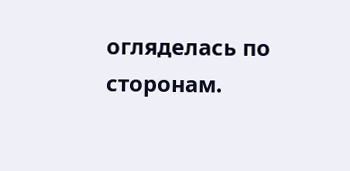огляделась по сторонам.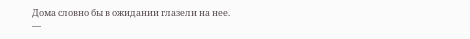Дома словно бы в ожидании глазели на нее.
—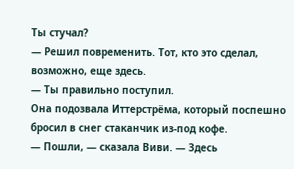Ты стучал?
— Решил повременить. Тот, кто это сделал, возможно, еще здесь.
— Ты правильно поступил.
Она подозвала Иттерстрёма, который поспешно бросил в снег стаканчик из-под кофе.
— Пошли, — сказала Виви. — Здесь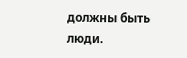должны быть люди.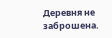Деревня не заброшена.